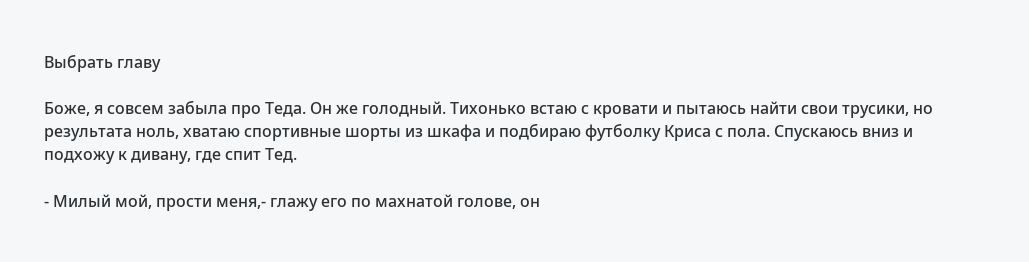Выбрать главу

Боже, я совсем забыла про Теда. Он же голодный. Тихонько встаю с кровати и пытаюсь найти свои трусики, но результата ноль, хватаю спортивные шорты из шкафа и подбираю футболку Криса с пола. Спускаюсь вниз и подхожу к дивану, где спит Тед.

- Милый мой, прости меня,- глажу его по махнатой голове, он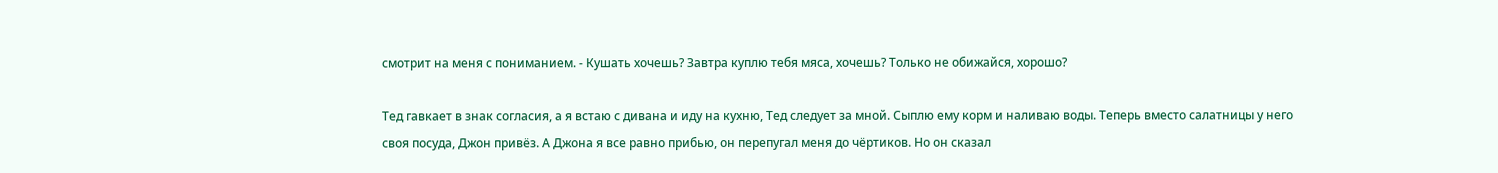смотрит на меня с пониманием. - Кушать хочешь? Завтра куплю тебя мяса, хочешь? Только не обижайся, хорошо?

Тед гавкает в знак согласия, а я встаю с дивана и иду на кухню, Тед следует за мной. Сыплю ему корм и наливаю воды. Теперь вместо салатницы у него своя посуда, Джон привёз. А Джона я все равно прибью, он перепугал меня до чёртиков. Но он сказал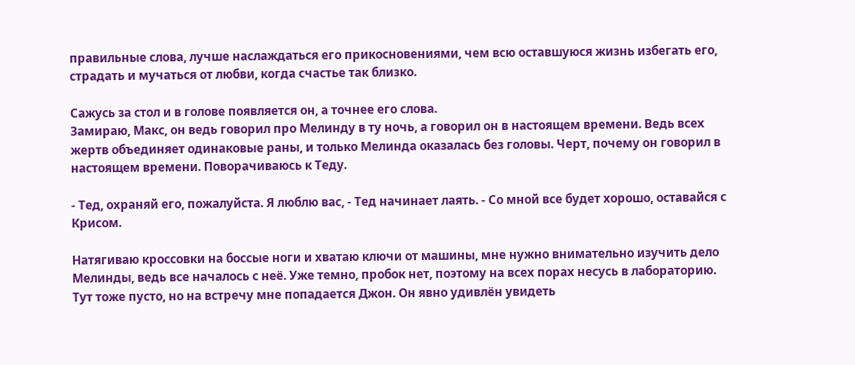правильные слова, лучше наслаждаться его прикосновениями, чем всю оставшуюся жизнь избегать его, страдать и мучаться от любви, когда счастье так близко.

Сажусь за стол и в голове появляется он, а точнее его слова.
Замираю, Макс, он ведь говорил про Мелинду в ту ночь, а говорил он в настоящем времени. Ведь всех жертв объединяет одинаковые раны, и только Мелинда оказалась без головы. Черт, почему он говорил в настоящем времени. Поворачиваюсь к Теду.

- Тед, охраняй его, пожалуйста. Я люблю вас, - Тед начинает лаять. - Со мной все будет хорошо, оставайся с Крисом.

Натягиваю кроссовки на боссые ноги и хватаю ключи от машины, мне нужно внимательно изучить дело Мелинды, ведь все началось с неё. Уже темно, пробок нет, поэтому на всех порах несусь в лабораторию. Тут тоже пусто, но на встречу мне попадается Джон. Он явно удивлён увидеть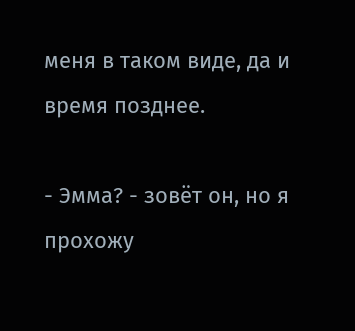меня в таком виде, да и время позднее.

- Эмма? - зовёт он, но я прохожу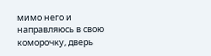мимо него и направляюсь в свою коморочку, дверь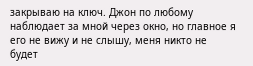закрываю на ключ. Джон по любому наблюдает за мной через окно, но главное я его не вижу и не слышу, меня никто не будет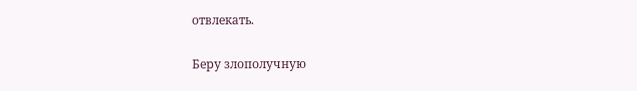отвлекать.

Беру злополучную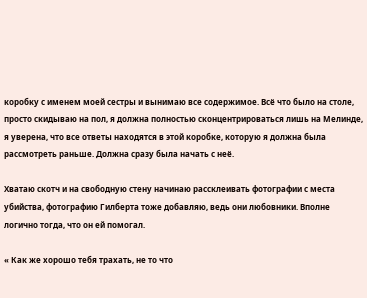коробку с именем моей сестры и вынимаю все содержимое. Всё что было на столе, просто скидываю на пол, я должна полностью сконцентрироваться лишь на Мелинде, я уверена, что все ответы находятся в этой коробке, которую я должна была рассмотреть раньше. Должна сразу была начать с неё.

Хватаю скотч и на свободную стену начинаю рассклеивать фотографии с места убийства, фотографию Гилберта тоже добавляю, ведь они любовники. Вполне логично тогда, что он ей помогал.

« Как же хорошо тебя трахать, не то что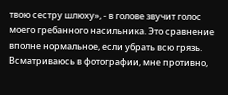твою сестру шлюху», - в голове звучит голос моего гребанного насильника. Это сравнение вполне нормальное, если убрать всю грязь. Всматриваюсь в фотографии, мне противно,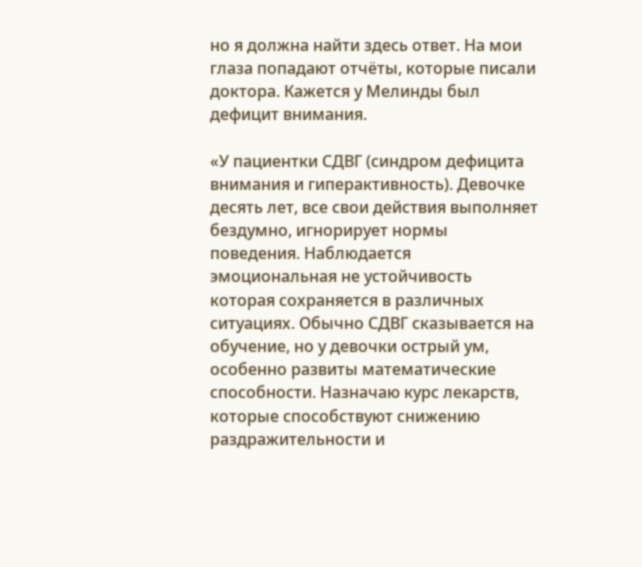но я должна найти здесь ответ. На мои глаза попадают отчёты, которые писали доктора. Кажется у Мелинды был дефицит внимания.

«У пациентки СДВГ (синдром дефицита внимания и гиперактивность). Девочке десять лет, все свои действия выполняет бездумно, игнорирует нормы поведения. Наблюдается эмоциональная не устойчивость которая сохраняется в различных ситуациях. Обычно СДВГ сказывается на обучение, но у девочки острый ум, особенно развиты математические способности. Назначаю курс лекарств, которые способствуют снижению раздражительности и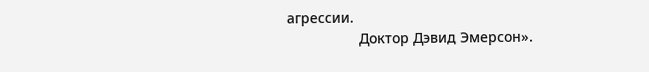агрессии.
                  Доктор Дэвид Эмерсон».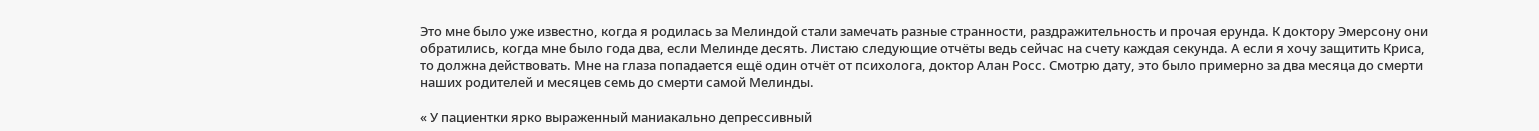Это мне было уже известно, когда я родилась за Мелиндой стали замечать разные странности, раздражительность и прочая ерунда. К доктору Эмерсону они обратились, когда мне было года два, если Мелинде десять. Листаю следующие отчёты ведь сейчас на счету каждая секунда. А если я хочу защитить Криса, то должна действовать. Мне на глаза попадается ещё один отчёт от психолога, доктор Алан Росс. Смотрю дату, это было примерно за два месяца до смерти наших родителей и месяцев семь до смерти самой Мелинды.

« У пациентки ярко выраженный маниакально депрессивный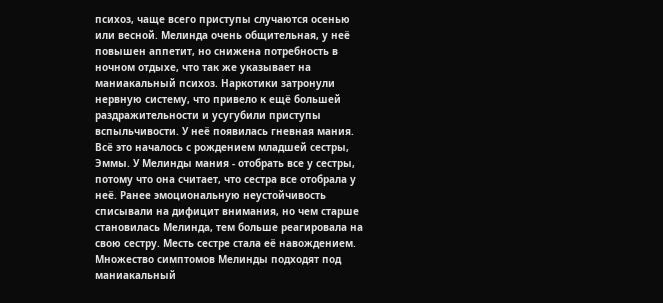психоз, чаще всего приступы случаются осенью или весной. Мелинда очень общительная, у неё повышен аппетит, но снижена потребность в ночном отдыхе, что так же указывает на маниакальный психоз. Наркотики затронули нервную систему, что привело к ещё большей раздражительности и усугубили приступы вспыльчивости. У неё появилась гневная мания. Всё это началось с рождением младшей сестры, Эммы. У Мелинды мания - отобрать все у сестры, потому что она считает, что сестра все отобрала у неё. Ранее эмоциональную неустойчивость списывали на дифицит внимания, но чем старше становилась Мелинда, тем больше реагировала на свою сестру. Месть сестре стала её навождением. Множество симптомов Мелинды подходят под маниакальный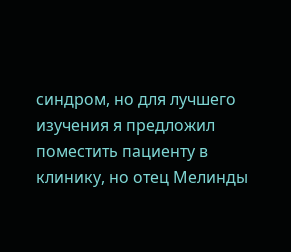синдром, но для лучшего изучения я предложил поместить пациенту в клинику, но отец Мелинды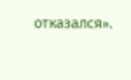отказался».